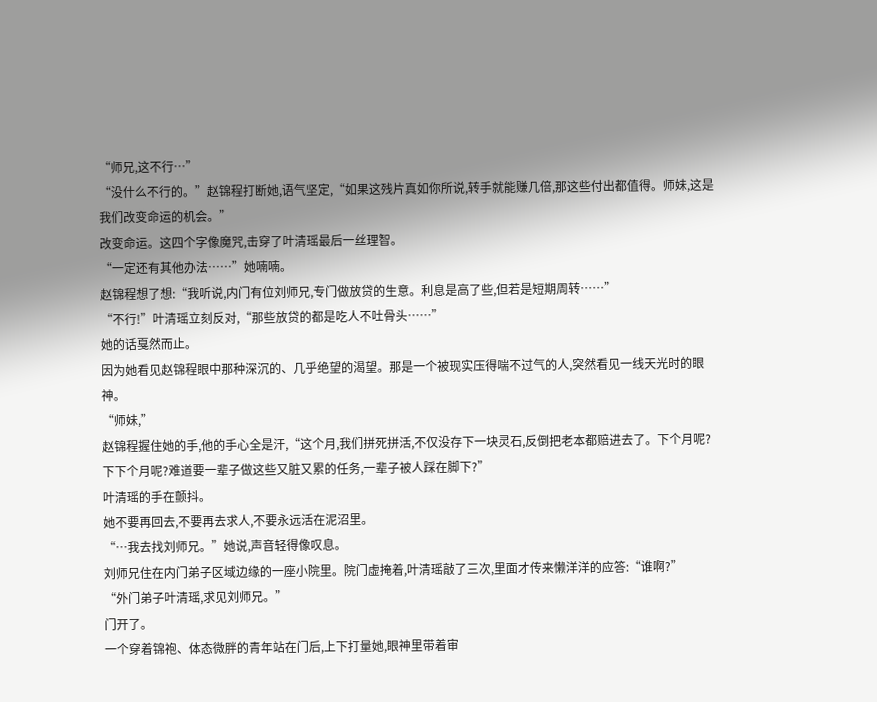“师兄,这不行…”
“没什么不行的。”赵锦程打断她,语气坚定,“如果这残片真如你所说,转手就能赚几倍,那这些付出都值得。师妹,这是我们改变命运的机会。”
改变命运。这四个字像魔咒,击穿了叶清瑶最后一丝理智。
“一定还有其他办法……”她喃喃。
赵锦程想了想:“我听说,内门有位刘师兄,专门做放贷的生意。利息是高了些,但若是短期周转……”
“不行!”叶清瑶立刻反对,“那些放贷的都是吃人不吐骨头……”
她的话戛然而止。
因为她看见赵锦程眼中那种深沉的、几乎绝望的渴望。那是一个被现实压得喘不过气的人,突然看见一线天光时的眼神。
“师妹,”
赵锦程握住她的手,他的手心全是汗,“这个月,我们拼死拼活,不仅没存下一块灵石,反倒把老本都赔进去了。下个月呢?下下个月呢?难道要一辈子做这些又脏又累的任务,一辈子被人踩在脚下?”
叶清瑶的手在颤抖。
她不要再回去,不要再去求人,不要永远活在泥沼里。
“…我去找刘师兄。”她说,声音轻得像叹息。
刘师兄住在内门弟子区域边缘的一座小院里。院门虚掩着,叶清瑶敲了三次,里面才传来懒洋洋的应答:“谁啊?”
“外门弟子叶清瑶,求见刘师兄。”
门开了。
一个穿着锦袍、体态微胖的青年站在门后,上下打量她,眼神里带着审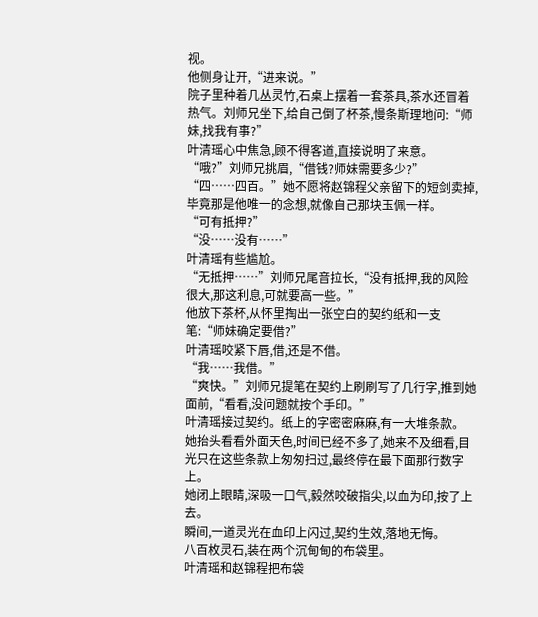视。
他侧身让开,“进来说。”
院子里种着几丛灵竹,石桌上摆着一套茶具,茶水还冒着热气。刘师兄坐下,给自己倒了杯茶,慢条斯理地问:“师妹,找我有事?”
叶清瑶心中焦急,顾不得客道,直接说明了来意。
“哦?”刘师兄挑眉,“借钱?师妹需要多少?”
“四……四百。”她不愿将赵锦程父亲留下的短剑卖掉,毕竟那是他唯一的念想,就像自己那块玉佩一样。
“可有抵押?”
“没……没有……”
叶清瑶有些尴尬。
“无抵押……”刘师兄尾音拉长,“没有抵押,我的风险很大,那这利息,可就要高一些。”
他放下茶杯,从怀里掏出一张空白的契约纸和一支笔:“师妹确定要借?”
叶清瑶咬紧下唇,借,还是不借。
“我……我借。”
“爽快。”刘师兄提笔在契约上刷刷写了几行字,推到她面前,“看看,没问题就按个手印。”
叶清瑶接过契约。纸上的字密密麻麻,有一大堆条款。
她抬头看看外面天色,时间已经不多了,她来不及细看,目光只在这些条款上匆匆扫过,最终停在最下面那行数字上。
她闭上眼睛,深吸一口气,毅然咬破指尖,以血为印,按了上去。
瞬间,一道灵光在血印上闪过,契约生效,落地无悔。
八百枚灵石,装在两个沉甸甸的布袋里。
叶清瑶和赵锦程把布袋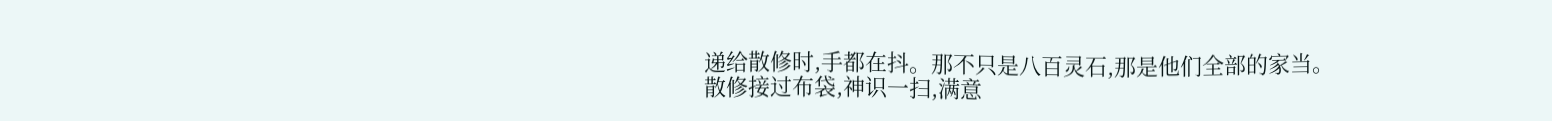递给散修时,手都在抖。那不只是八百灵石,那是他们全部的家当。
散修接过布袋,神识一扫,满意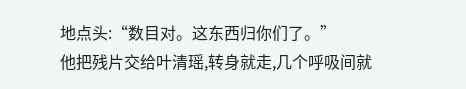地点头:“数目对。这东西归你们了。”
他把残片交给叶清瑶,转身就走,几个呼吸间就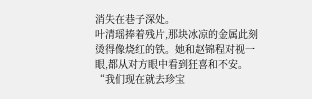消失在巷子深处。
叶清瑶捧着残片,那块冰凉的金属此刻烫得像烧红的铁。她和赵锦程对视一眼,都从对方眼中看到狂喜和不安。
“我们现在就去珍宝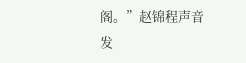阁。”赵锦程声音发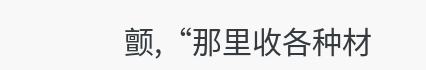颤,“那里收各种材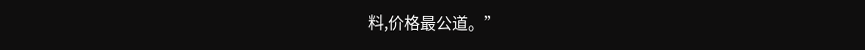料,价格最公道。”